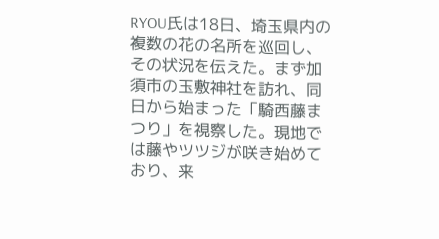RYOU氏は18日、埼玉県内の複数の花の名所を巡回し、その状況を伝えた。まず加須市の玉敷神社を訪れ、同日から始まった「騎西藤まつり」を視察した。現地では藤やツツジが咲き始めており、来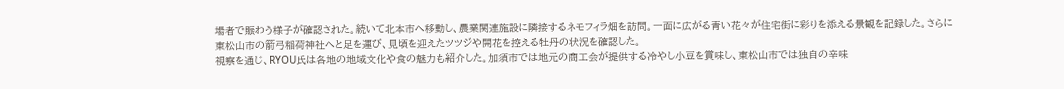場者で賑わう様子が確認された。続いて北本市へ移動し、農業関連施設に隣接するネモフィラ畑を訪問。一面に広がる青い花々が住宅街に彩りを添える景観を記録した。さらに東松山市の箭弓稲荷神社へと足を運び、見頃を迎えたツツジや開花を控える牡丹の状況を確認した。
視察を通じ、RYOU氏は各地の地域文化や食の魅力も紹介した。加須市では地元の商工会が提供する冷やし小豆を賞味し、東松山市では独自の辛味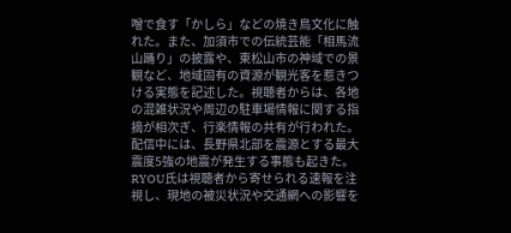噌で食す「かしら」などの焼き鳥文化に触れた。また、加須市での伝統芸能「相馬流山踊り」の披露や、東松山市の神域での景観など、地域固有の資源が観光客を惹きつける実態を記述した。視聴者からは、各地の混雑状況や周辺の駐車場情報に関する指摘が相次ぎ、行楽情報の共有が行われた。
配信中には、長野県北部を震源とする最大震度5強の地震が発生する事態も起きた。RYOU氏は視聴者から寄せられる速報を注視し、現地の被災状況や交通網への影響を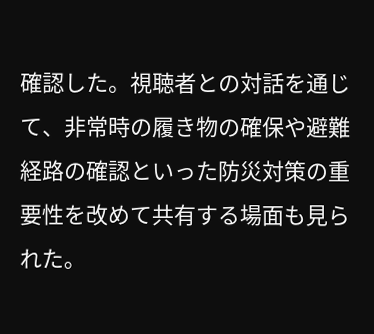確認した。視聴者との対話を通じて、非常時の履き物の確保や避難経路の確認といった防災対策の重要性を改めて共有する場面も見られた。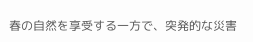春の自然を享受する一方で、突発的な災害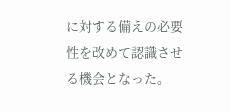に対する備えの必要性を改めて認識させる機会となった。